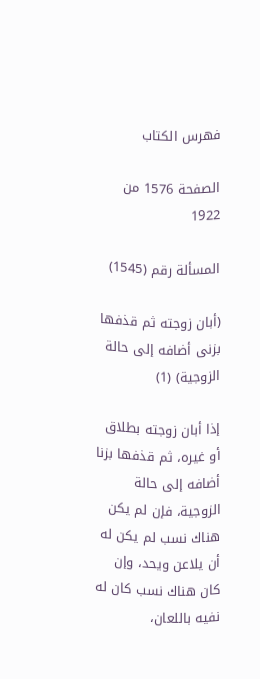فهرس الكتاب

الصفحة 1576 من 1922

المسألة رقم (1545)

(أبان زوجته ثم قذفها بزنى أضافه إلى حالة الزوجية) (1)

إذا أبان زوجته بطلاق أو غيره، ثم قذفها بزنا أضافه إلى حالة الزوجية، فإن لم يكن هناك نسب لم يكن له أن يلاعن ويحد، وإن كان هناك نسب كان له نفيه باللعان،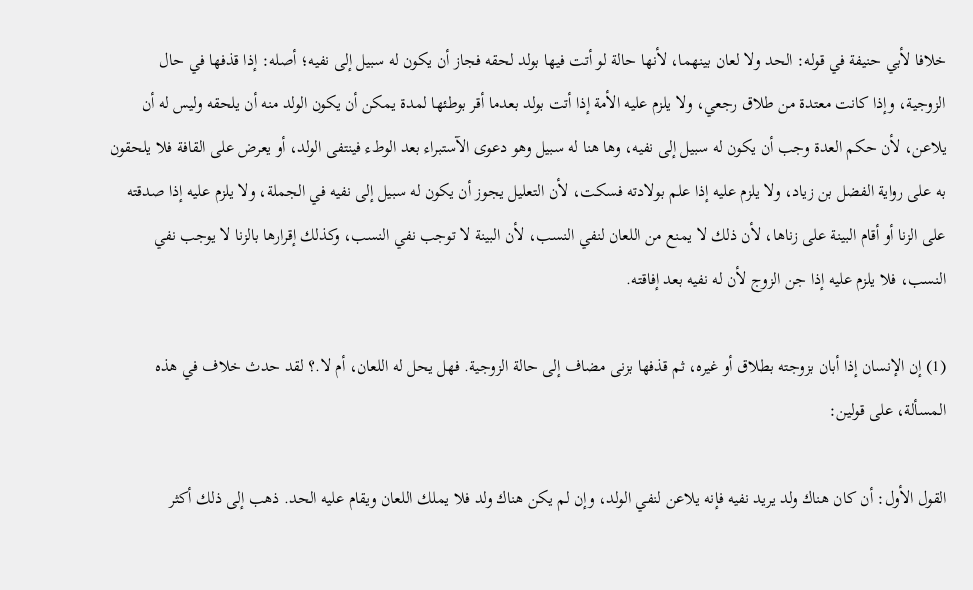خلافا لأبي حنيفة في قوله: الحد ولا لعان بينهما، لأنها حالة لو أتت فيها بولد لحقه فجاز أن يكون له سبيل إلى نفيه؛ أصله: إذا قذفها في حال الزوجية، وإذا كانت معتدة من طلاق رجعي، ولا يلزم عليه الأمة إذا أتت بولد بعدما أقر بوطئها لمدة يمكن أن يكون الولد منه أن يلحقه وليس له أن يلاعن، لأن حكم العدة وجب أن يكون له سبيل إلى نفيه، وها هنا له سبيل وهو دعوى الآستبراء بعد الوطء فينتفى الولد، أو يعرض على القافة فلا يلحقون به على رواية الفضل بن زياد، ولا يلزم عليه إذا علم بولادته فسكت، لأن التعليل يجوز أن يكون له سبيل إلى نفيه في الجملة، ولا يلزم عليه إذا صدقته على الزنا أو أقام البينة على زناها، لأن ذلك لا يمنع من اللعان لنفي النسب، لأن البينة لا توجب نفي النسب، وكذلك إقرارها بالزنا لا يوجب نفي النسب، فلا يلزم عليه إذا جن الزوج لأن له نفيه بعد إفاقته.

(1) إن الإنسان إذا أبان بزوجته بطلاق أو غيره، ثم قذفها بزنى مضاف إلى حالة الزوجية. فهل يحل له اللعان، أم لا.؟ لقد حدث خلاف في هذه المسألة، على قولين:

القول الأول: أن كان هناك ولد يريد نفيه فإنه يلاعن لنفي الولد، وإن لم يكن هناك ولد فلا يملك اللعان ويقام عليه الحد. ذهب إلى ذلك أكثر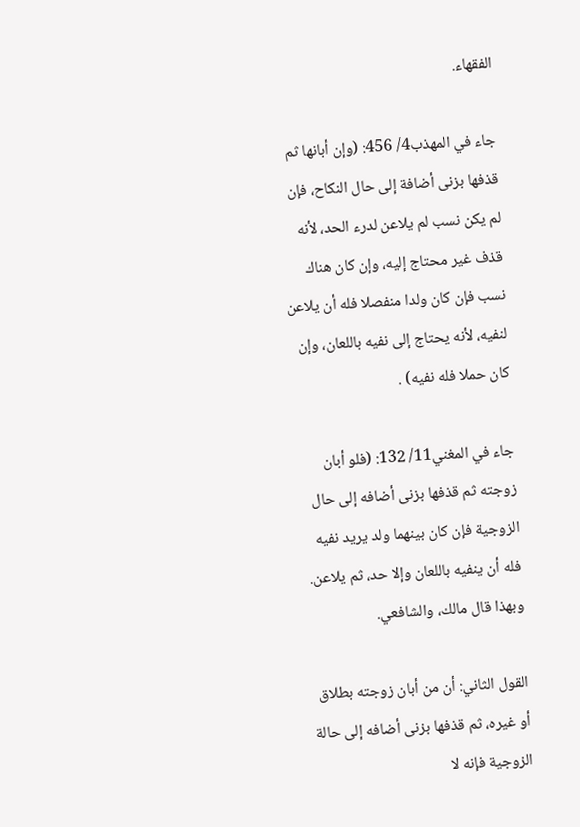الفقهاء.

جاء في المهذب4/ 456: (وإن أبانها ثم قذفها بزنى أضافة إلى حال النكاح، فإن لم يكن نسب لم يلاعن لدرء الحد، لأنه قذف غير محتاج إليه، وإن كان هناك نسب فإن كان ولدا منفصلا فله أن يلاعن لنفيه، لأنه يحتاج إلى نفيه باللعان، وإن كان حملا فله نفيه) .

جاء في المغني11/ 132: (فلو أبان زوجته ثم قذفها بزنى أضافه إلى حال الزوجية فإن كان بينهما ولد يريد نفيه فله أن ينفيه باللعان وإلا حد، ثم يلاعن. وبهذا قال مالك، والشافعي.

القول الثاني: أن من أبان زوجته بطلاق أو غيره، ثم قذفها بزنى أضافه إلى حالة الزوجية فإنه لا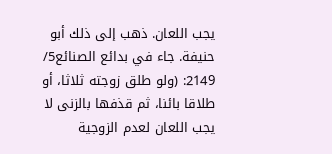يجب اللعان. ذهب إلى ذلك أبو حنيفة. جاء في بدائع الصنائع5/ 2149: (ولو طلق زوجته ثلاثا، أو طلاقا بائنا، ثم قذفها بالزنى لا يجب اللعان لعدم الزوجية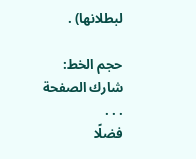لبطلانها) .

حجم الخط:
شارك الصفحة
. . .
فضلًا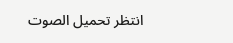انتظر تحميل الصوت